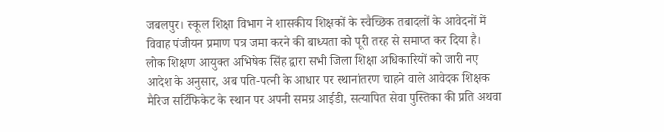जबलपुर। स्कूल शिक्षा विभाग ने शासकीय शिक्षकों के स्वैच्छिक तबादलों के आवेदनों में विवाह पंजीयन प्रमाण पत्र जमा करने की बाध्यता को पूरी तरह से समाप्त कर दिया है। लोक शिक्षण आयुक्त अभिषेक सिंह द्वारा सभी जिला शिक्षा अधिकारियों को जारी नए आदेश के अनुसार, अब पति-पत्नी के आधार पर स्थानांतरण चाहने वाले आवेदक शिक्षक मैरिज सर्टिफिकेट के स्थान पर अपनी समग्र आईडी, सत्यापित सेवा पुस्तिका की प्रति अथवा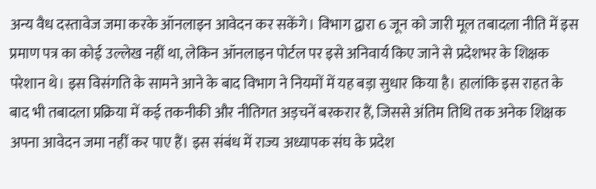अन्य वैध दस्तावेज जमा करके ऑनलाइन आवेदन कर सकेंगे। विभाग द्वारा 6 जून को जारी मूल तबादला नीति में इस प्रमाण पत्र का कोई उल्लेख नहीं था, लेकिन ऑनलाइन पोर्टल पर इसे अनिवार्य किए जाने से प्रदेशभर के शिक्षक परेशान थे। इस विसंगति के सामने आने के बाद विभाग ने नियमों में यह बड़ा सुधार किया है। हालांकि इस राहत के बाद भी तबादला प्रक्रिया में कई तकनीकी और नीतिगत अड़चनें बरकरार हैं, जिससे अंतिम तिथि तक अनेक शिक्षक अपना आवेदन जमा नहीं कर पाए हैं। इस संबंध में राज्य अध्यापक संघ के प्रदेश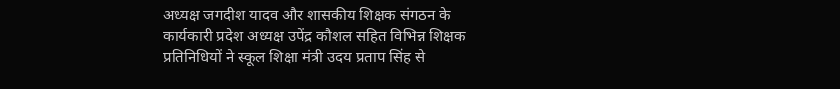अध्यक्ष जगदीश यादव और शासकीय शिक्षक संगठन के कार्यकारी प्रदेश अध्यक्ष उपेंद्र कौशल सहित विभिन्न शिक्षक प्रतिनिधियों ने स्कूल शिक्षा मंत्री उदय प्रताप सिंह से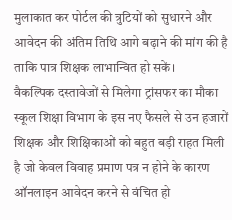मुलाकात कर पोर्टल की त्रुटियों को सुधारने और आवेदन की अंतिम तिथि आगे बढ़ाने की मांग की है ताकि पात्र शिक्षक लाभान्वित हो सकें।
वैकल्पिक दस्तावेजों से मिलेगा ट्रांसफर का मौका
स्कूल शिक्षा विभाग के इस नए फैसले से उन हजारों शिक्षक और शिक्षिकाओं को बहुत बड़ी राहत मिली है जो केवल विवाह प्रमाण पत्र न होने के कारण ऑनलाइन आवेदन करने से वंचित हो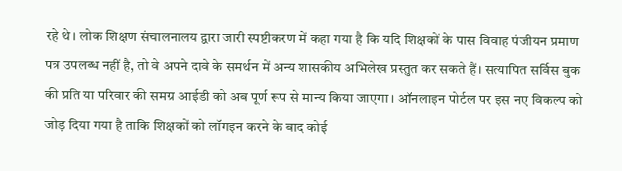रहे थे। लोक शिक्षण संचालनालय द्वारा जारी स्पष्टीकरण में कहा गया है कि यदि शिक्षकों के पास विवाह पंजीयन प्रमाण पत्र उपलब्ध नहीं है, तो वे अपने दावे के समर्थन में अन्य शासकीय अभिलेख प्रस्तुत कर सकते हैं। सत्यापित सर्विस बुक की प्रति या परिवार की समग्र आईडी को अब पूर्ण रूप से मान्य किया जाएगा। ऑनलाइन पोर्टल पर इस नए विकल्प को जोड़ दिया गया है ताकि शिक्षकों को लॉगइन करने के बाद कोई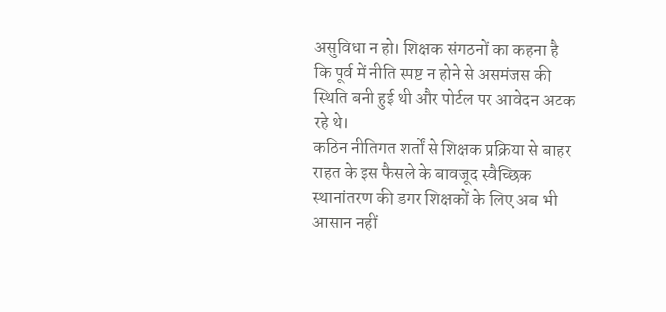असुविधा न हो। शिक्षक संगठनों का कहना है कि पूर्व में नीति स्पष्ट न होने से असमंजस की स्थिति बनी हुई थी और पोर्टल पर आवेदन अटक रहे थे।
कठिन नीतिगत शर्तों से शिक्षक प्रक्रिया से बाहर
राहत के इस फैसले के बावजूद स्वैच्छिक स्थानांतरण की डगर शिक्षकों के लिए अब भी आसान नहीं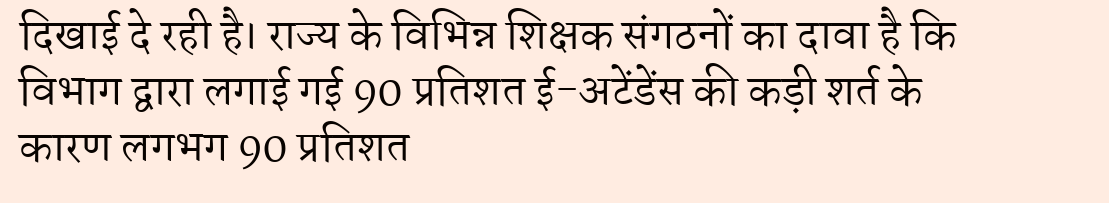दिखाई दे रही है। राज्य के विभिन्न शिक्षक संगठनों का दावा है कि विभाग द्वारा लगाई गई 90 प्रतिशत ई-अटेंडेंस की कड़ी शर्त के कारण लगभग 90 प्रतिशत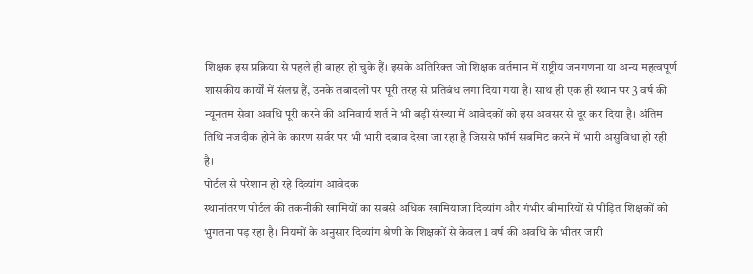शिक्षक इस प्रक्रिया से पहले ही बाहर हो चुके हैं। इसके अतिरिक्त जो शिक्षक वर्तमान में राष्ट्रीय जनगणना या अन्य महत्वपूर्ण शासकीय कार्यों में संलग्न हैं, उनके तबादलों पर पूरी तरह से प्रतिबंध लगा दिया गया है। साथ ही एक ही स्थान पर 3 वर्ष की न्यूनतम सेवा अवधि पूरी करने की अनिवार्य शर्त ने भी बड़ी संख्या में आवेदकों को इस अवसर से दूर कर दिया है। अंतिम तिथि नजदीक होने के कारण सर्वर पर भी भारी दबाव देखा जा रहा है जिससे फॉर्म सबमिट करने में भारी असुविधा हो रही है।
पोर्टल से परेशान हो रहे दिव्यांग आवेदक
स्थानांतरण पोर्टल की तकनीकी खामियों का सबसे अधिक खामियाजा दिव्यांग और गंभीर बीमारियों से पीड़ित शिक्षकों को भुगतना पड़ रहा है। नियमों के अनुसार दिव्यांग श्रेणी के शिक्षकों से केवल 1 वर्ष की अवधि के भीतर जारी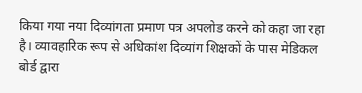किया गया नया दिव्यांगता प्रमाण पत्र अपलोड करने को कहा जा रहा है। व्यावहारिक रूप से अधिकांश दिव्यांग शिक्षकों के पास मेडिकल बोर्ड द्वारा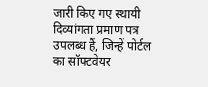जारी किए गए स्थायी दिव्यांगता प्रमाण पत्र उपलब्ध हैं, जिन्हें पोर्टल का सॉफ्टवेयर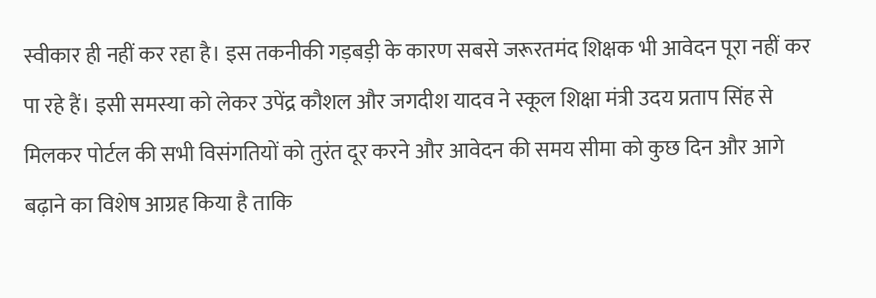स्वीकार ही नहीं कर रहा है। इस तकनीकी गड़बड़ी के कारण सबसे जरूरतमंद शिक्षक भी आवेदन पूरा नहीं कर पा रहे हैं। इसी समस्या को लेकर उपेंद्र कौशल और जगदीश यादव ने स्कूल शिक्षा मंत्री उदय प्रताप सिंह से मिलकर पोर्टल की सभी विसंगतियों को तुरंत दूर करने और आवेदन की समय सीमा को कुछ दिन और आगे बढ़ाने का विशेष आग्रह किया है ताकि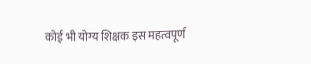कोई भी योग्य शिक्षक इस महत्वपूर्ण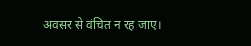अवसर से वंचित न रह जाए।